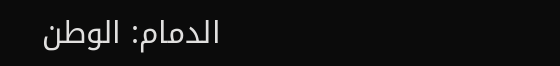الدمام: الوطن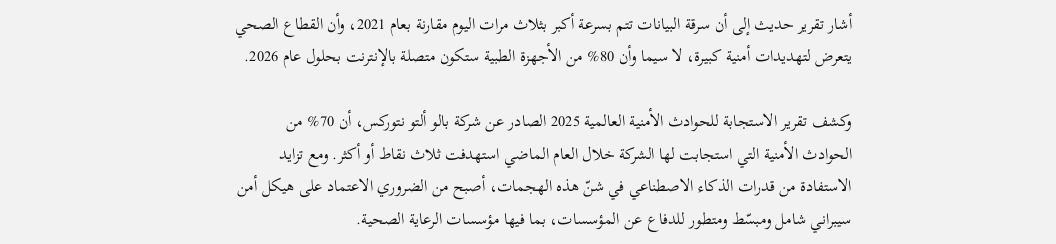أشار تقرير حديث إلى أن سرقة البيانات تتم بسرعة أكبر بثلاث مرات اليوم مقارنة بعام 2021، وأن القطاع الصحي يتعرض لتهديدات أمنية كبيرة، لا سيما وأن 80% من الأجهزة الطبية ستكون متصلة بالإنترنت بحلول عام 2026.

وكشف تقرير الاستجابة للحوادث الأمنية العالمية 2025 الصادر عن شركة بالو ألتو نتوركس، أن 70% من الحوادث الأمنية التي استجابت لها الشركة خلال العام الماضي استهدفت ثلاث نقاط أو أكثر. ومع تزايد الاستفادة من قدرات الذكاء الاصطناعي في شنّ هذه الهجمات، أصبح من الضروري الاعتماد على هيكل أمن سيبراني شامل ومبسّط ومتطور للدفاع عن المؤسسات، بما فيها مؤسسات الرعاية الصحية.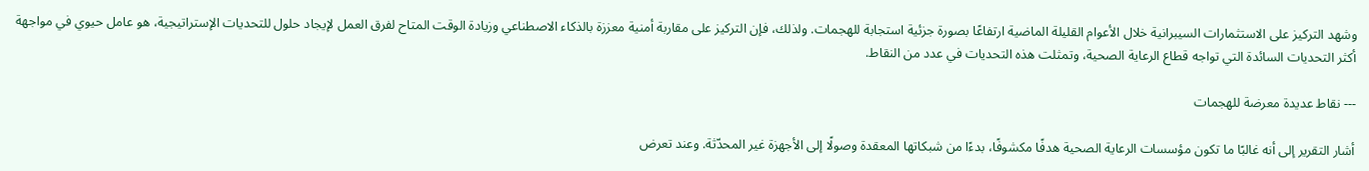وشهد التركيز على الاستثمارات السيبرانية خلال الأعوام القليلة الماضية ارتفاعًا بصورة جزئية استجابة للهجمات. ولذلك، فإن التركيز على مقاربة أمنية معززة بالذكاء الاصطناعي وزيادة الوقت المتاح لفرق العمل لإيجاد حلول للتحديات الإستراتيجية، هو عامل حيوي في مواجهة أكثر التحديات السائدة التي تواجه قطاع الرعاية الصحية، وتمثلت هذه التحديات في عدد من النقاط.

--- نقاط عديدة معرضة للهجمات

أشار التقرير إلى أنه غالبًا ما تكون مؤسسات الرعاية الصحية هدفًا مكشوفًا، بدءًا من شبكاتها المعقدة وصولًا إلى الأجهزة غير المحدّثة. وعند تعرض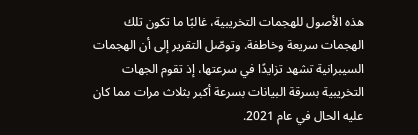هذه الأصول للهجمات التخريبية، غالبًا ما تكون تلك الهجمات سريعة وخاطفة. وتوصّل التقرير إلى أن الهجمات السيبرانية تشهد تزايدًا في سرعتها، إذ تقوم الجهات التخريبية بسرقة البيانات بسرعة أكبر بثلاث مرات مما كان عليه الحال في عام 2021.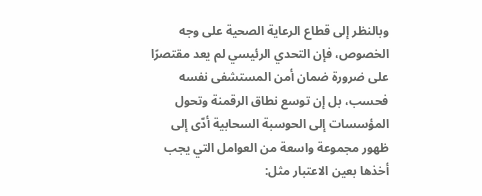وبالنظر إلى قطاع الرعاية الصحية على وجه الخصوص، فإن التحدي الرئيسي لم يعد مقتصرًا على ضرورة ضمان أمن المستشفى نفسه فحسب، بل إن توسع نطاق الرقمنة وتحول المؤسسات إلى الحوسبة السحابية أدّى إلى ظهور مجموعة واسعة من العوامل التي يجب أخذها بعين الاعتبار مثل: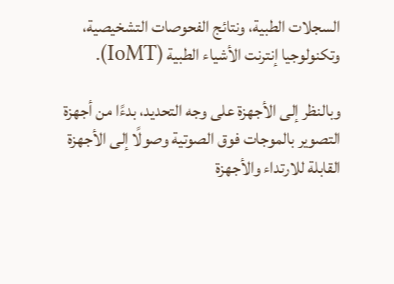السجلات الطبية، ونتائج الفحوصات التشخيصية، وتكنولوجيا إنترنت الأشياء الطبية (IoMT).

وبالنظر إلى الأجهزة على وجه التحديد، بدءًا من أجهزة التصوير بالموجات فوق الصوتية وصولًا إلى الأجهزة القابلة للارتداء والأجهزة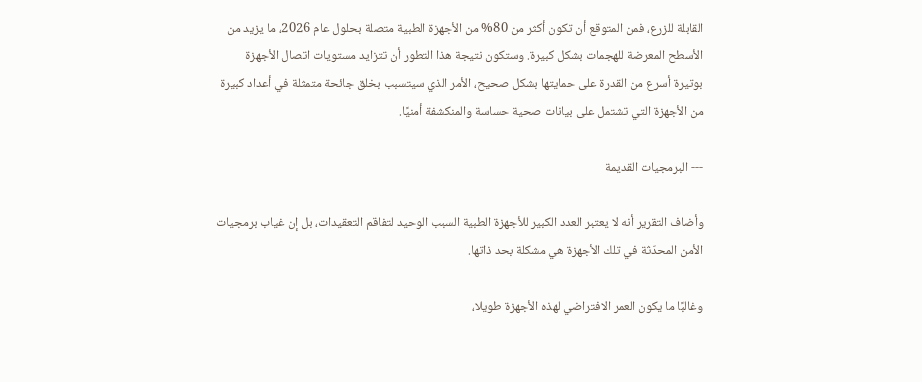القابلة للزرع، فمن المتوقع أن تكون أكثر من 80% من الأجهزة الطبية متصلة بحلول عام 2026، ما يزيد من الأسطح المعرضة للهجمات بشكل كبيرة. وستكون نتيجة هذا التطور أن تتزايد مستويات اتصال الأجهزة بوتيرة أسرع من القدرة على حمايتها بشكل صحيح، الأمر الذي سيتسبب بخلق جائحة متمثلة في أعداد كبيرة من الأجهزة التي تشتمل على بيانات صحية حساسة والمنكشفة أمنيًا.

--- البرمجيات القديمة

وأضاف التقرير أنه لا يعتبر العدد الكبير للأجهزة الطبية السبب الوحيد لتفاقم التعقيدات، بل إن غياب برمجيات الأمن المحدّثة في تلك الأجهزة هي مشكلة بحد ذاتها.

وغالبًا ما يكون العمر الافتراضي لهذه الأجهزة طويلا،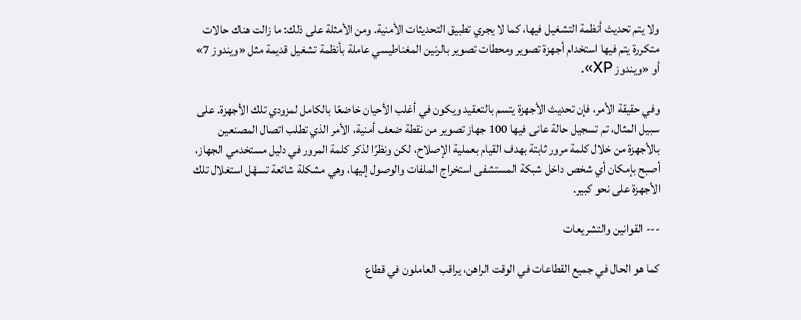ولا يتم تحديث أنظمة التشغيل فيها، كما لا يجري تطبيق التحديثات الأمنية. ومن الأمثلة على ذلك: ما زالت هناك حالات متكررة يتم فيها استخدام أجهزة تصوير ومحطات تصوير بالرنين المغناطيسي عاملة بأنظمة تشغيل قديمة مثل «ويندوز 7» أو «ويندوز XP».

وفي حقيقة الأمر، فإن تحديث الأجهزة يتسم بالتعقيد ويكون في أغلب الأحيان خاضعًا بالكامل لمزودي تلك الأجهزة. على سبيل المثال، تم تسجيل حالة عانى فيها 100 جهاز تصوير من نقطة ضعف أمنية، الأمر الذي تطلب اتصال المصنعين بالأجهزة من خلال كلمة مرور ثابتة بهدف القيام بعملية الإصلاح، لكن ونظرًا لذكر كلمة المرور في دليل مستخدمي الجهاز، أصبح بإمكان أي شخص داخل شبكة المستشفى استخراج الملفات والوصول إليها، وهي مشكلة شائعة تسهّل استغلال تلك الأجهزة على نحو كبير.

--- القوانين والتشريعات

كما هو الحال في جميع القطاعات في الوقت الراهن، يراقب العاملون في قطاع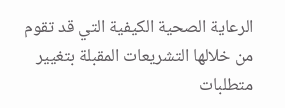الرعاية الصحية الكيفية التي قد تقوم من خلالها التشريعات المقبلة بتغيير متطلبات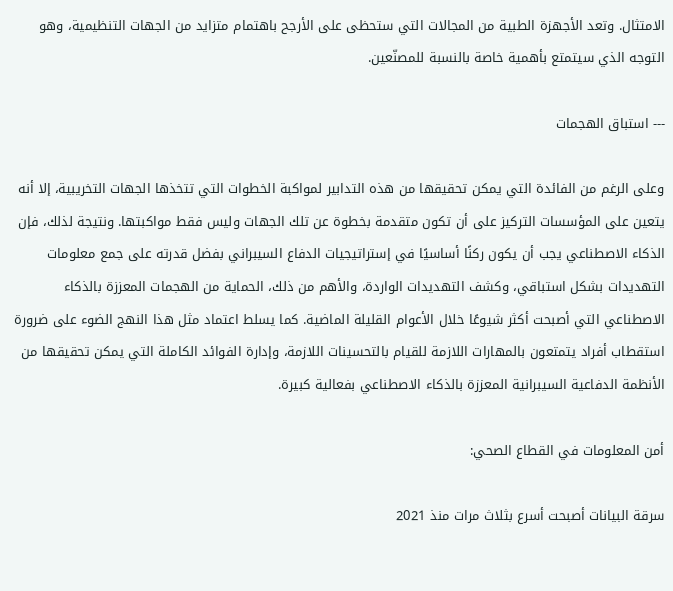الامتثال. وتعد الأجهزة الطبية من المجالات التي ستحظى على الأرجح باهتمام متزايد من الجهات التنظيمية، وهو التوجه الذي سيتمتع بأهمية خاصة بالنسبة للمصنّعين.

--- استباق الهجمات

وعلى الرغم من الفائدة التي يمكن تحقيقها من هذه التدابير لمواكبة الخطوات التي تتخذها الجهات التخريبية، إلا أنه يتعين على المؤسسات التركيز على أن تكون متقدمة بخطوة عن تلك الجهات وليس فقط مواكبتها. ونتيجة لذلك، فإن الذكاء الاصطناعي يجب أن يكون ركنًا أساسيًا في إستراتيجيات الدفاع السيبراني بفضل قدرته على جمع معلومات التهديدات بشكل استباقي، وكشف التهديدات الواردة، والأهم من ذلك، الحماية من الهجمات المعززة بالذكاء الاصطناعي التي أصبحت أكثر شيوعًا خلال الأعوام القليلة الماضية. كما يسلط اعتماد مثل هذا النهج الضوء على ضرورة استقطاب أفراد يتمتعون بالمهارات اللازمة للقيام بالتحسينات اللازمة، وإدارة الفوائد الكاملة التي يمكن تحقيقها من الأنظمة الدفاعية السيبرانية المعززة بالذكاء الاصطناعي بفعالية كبيرة.

أمن المعلومات في القطاع الصحي:

سرقة البيانات أصبحت أسرع بثلاث مرات منذ 2021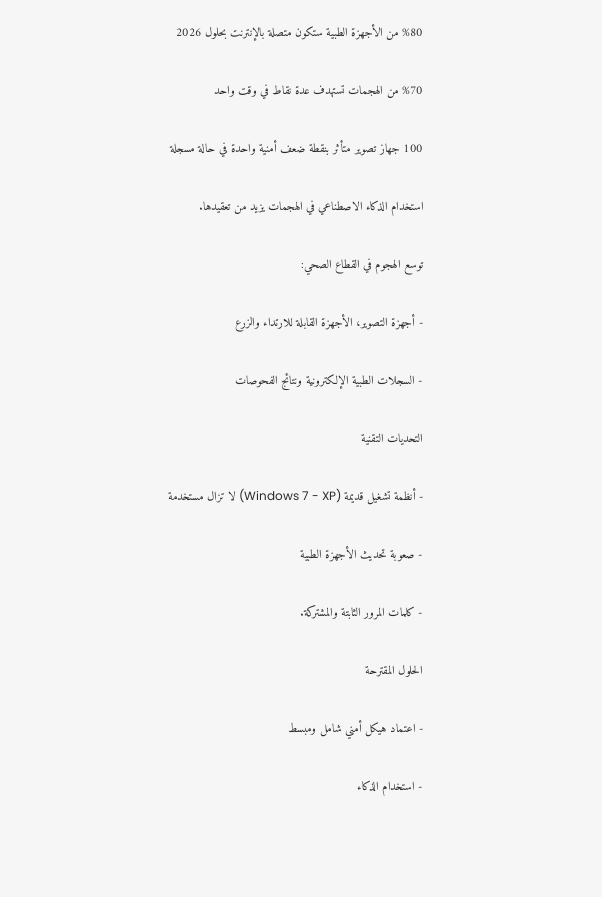%80 من الأجهزة الطبية ستكون متصلة بالإنترنت بحلول 2026

%70 من الهجمات تستهدف عدة نقاط في وقت واحد

100 جهاز تصوير متأثر بنقطة ضعف أمنية واحدة في حالة مسجلة

استخدام الذكاء الاصطناعي في الهجمات يزيد من تعقيدها.

توسع الهجوم في القطاع الصحي:

- أجهزة التصوير، الأجهزة القابلة للارتداء والزرع

- السجلات الطبية الإلكترونية ونتائج الفحوصات

التحديات التقنية

- أنظمة تشغيل قديمة (Windows 7 - XP) لا تزال مستخدمة

- صعوبة تحديث الأجهزة الطبية

- كلمات المرور الثابتة والمشتركة.

الحلول المقترحة

- اعتماد هيكل أمني شامل ومبسط

- استخدام الذكاء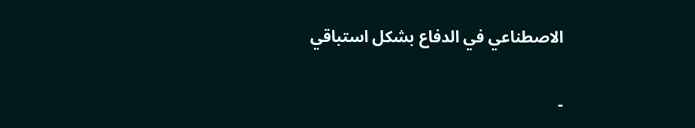الاصطناعي في الدفاع بشكل استباقي

-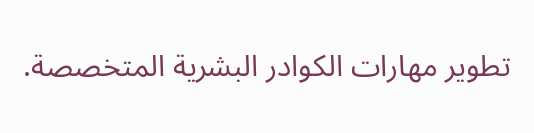تطوير مهارات الكوادر البشرية المتخصصة.